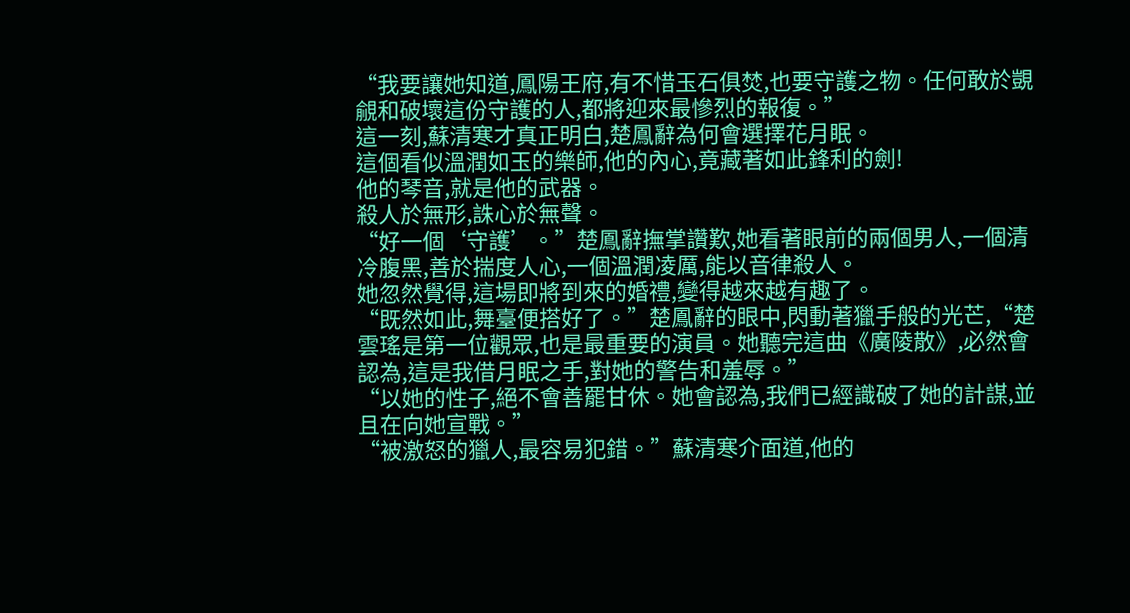“我要讓她知道,鳳陽王府,有不惜玉石俱焚,也要守護之物。任何敢於覬覦和破壞這份守護的人,都將迎來最慘烈的報復。”
這一刻,蘇清寒才真正明白,楚鳳辭為何會選擇花月眠。
這個看似溫潤如玉的樂師,他的內心,竟藏著如此鋒利的劍!
他的琴音,就是他的武器。
殺人於無形,誅心於無聲。
“好一個‘守護’。”楚鳳辭撫掌讚歎,她看著眼前的兩個男人,一個清冷腹黑,善於揣度人心,一個溫潤凌厲,能以音律殺人。
她忽然覺得,這場即將到來的婚禮,變得越來越有趣了。
“既然如此,舞臺便搭好了。”楚鳳辭的眼中,閃動著獵手般的光芒,“楚雲瑤是第一位觀眾,也是最重要的演員。她聽完這曲《廣陵散》,必然會認為,這是我借月眠之手,對她的警告和羞辱。”
“以她的性子,絕不會善罷甘休。她會認為,我們已經識破了她的計謀,並且在向她宣戰。”
“被激怒的獵人,最容易犯錯。”蘇清寒介面道,他的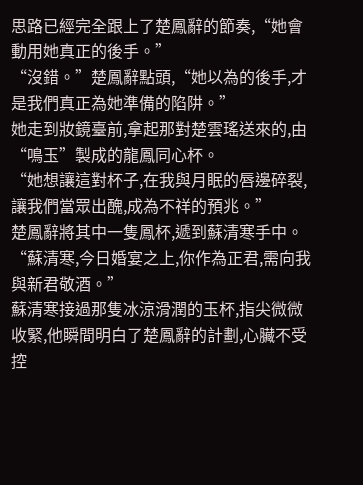思路已經完全跟上了楚鳳辭的節奏,“她會動用她真正的後手。”
“沒錯。”楚鳳辭點頭,“她以為的後手,才是我們真正為她準備的陷阱。”
她走到妝鏡臺前,拿起那對楚雲瑤送來的,由“鳴玉”製成的龍鳳同心杯。
“她想讓這對杯子,在我與月眠的唇邊碎裂,讓我們當眾出醜,成為不祥的預兆。”
楚鳳辭將其中一隻鳳杯,遞到蘇清寒手中。
“蘇清寒,今日婚宴之上,你作為正君,需向我與新君敬酒。”
蘇清寒接過那隻冰涼滑潤的玉杯,指尖微微收緊,他瞬間明白了楚鳳辭的計劃,心臟不受控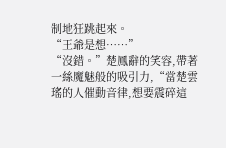制地狂跳起來。
“王爺是想……”
“沒錯。”楚鳳辭的笑容,帶著一絲魔魅般的吸引力,“當楚雲瑤的人催動音律,想要震碎這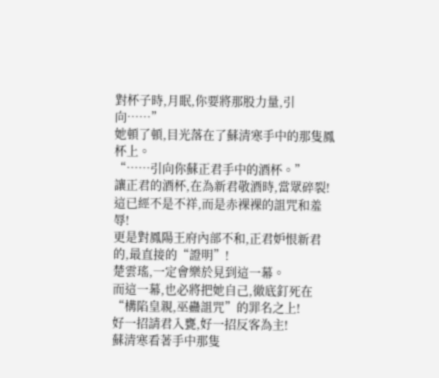對杯子時,月眠,你要將那股力量,引向……”
她頓了頓,目光落在了蘇清寒手中的那隻鳳杯上。
“……引向你蘇正君手中的酒杯。”
讓正君的酒杯,在為新君敬酒時,當眾碎裂!
這已經不是不祥,而是赤裸裸的詛咒和羞辱!
更是對鳳陽王府內部不和,正君妒恨新君的,最直接的“證明”!
楚雲瑤,一定會樂於見到這一幕。
而這一幕,也必將把她自己,徹底釘死在“構陷皇親,巫蠱詛咒”的罪名之上!
好一招請君入甕,好一招反客為主!
蘇清寒看著手中那隻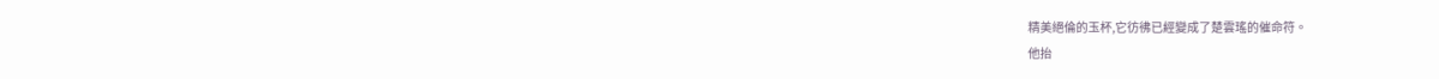精美絕倫的玉杯,它彷彿已經變成了楚雲瑤的催命符。
他抬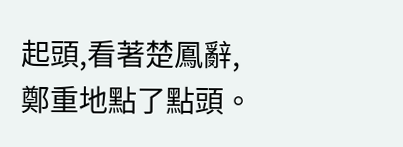起頭,看著楚鳳辭,鄭重地點了點頭。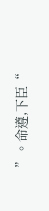”。命遵,下臣“